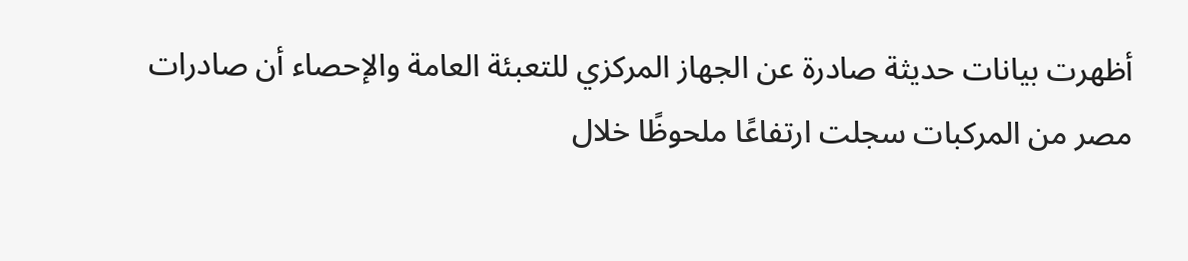أظهرت بيانات حديثة صادرة عن الجهاز المركزي للتعبئة العامة والإحصاء أن صادرات مصر من المركبات سجلت ارتفاعًا ملحوظًا خلال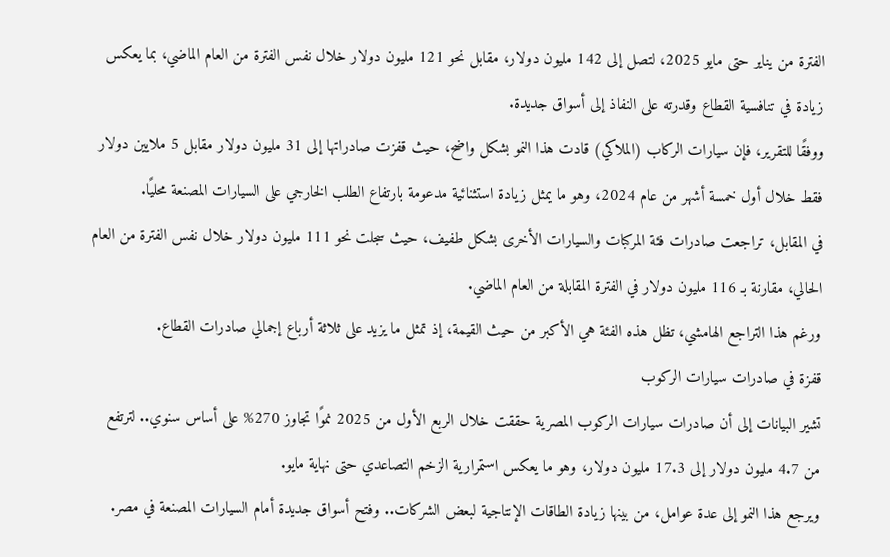الفترة من يناير حتى مايو 2025، لتصل إلى 142 مليون دولار، مقابل نحو 121 مليون دولار خلال نفس الفترة من العام الماضي، بما يعكس زيادة في تنافسية القطاع وقدرته على النفاذ إلى أسواق جديدة.
ووفقًا للتقرير، فإن سيارات الركاب (الملاكي) قادت هذا النمو بشكل واضح، حيث قفزت صادراتها إلى 31 مليون دولار مقابل 5 ملايين دولار فقط خلال أول خمسة أشهر من عام 2024، وهو ما يمثل زيادة استثنائية مدعومة بارتفاع الطلب الخارجي على السيارات المصنعة محليًا.
في المقابل، تراجعت صادرات فئة المركبات والسيارات الأخرى بشكل طفيف، حيث سجلت نحو 111 مليون دولار خلال نفس الفترة من العام الحالي، مقارنة بـ 116 مليون دولار في الفترة المقابلة من العام الماضي.
ورغم هذا التراجع الهامشي، تظل هذه الفئة هي الأكبر من حيث القيمة، إذ تمثل ما يزيد على ثلاثة أرباع إجمالي صادرات القطاع.
قفزة في صادرات سيارات الركوب
تشير البيانات إلى أن صادرات سيارات الركوب المصرية حققت خلال الربع الأول من 2025 نموًا تجاوز 270% على أساس سنوي.. لترتفع من 4.7 مليون دولار إلى 17.3 مليون دولار، وهو ما يعكس استمرارية الزخم التصاعدي حتى نهاية مايو.
ويرجع هذا النمو إلى عدة عوامل، من بينها زيادة الطاقات الإنتاجية لبعض الشركات.. وفتح أسواق جديدة أمام السيارات المصنعة في مصر.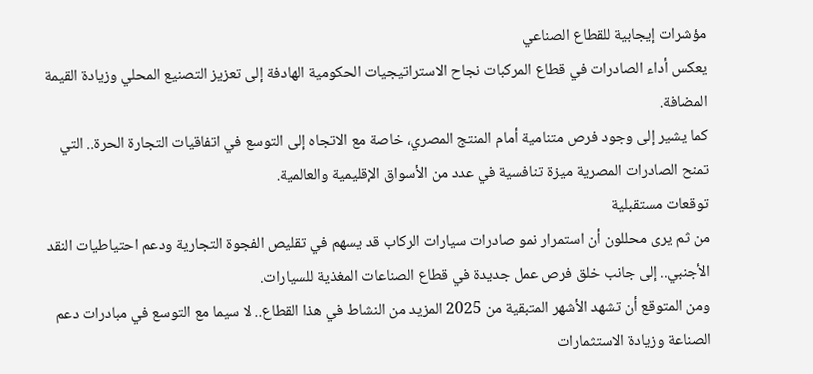مؤشرات إيجابية للقطاع الصناعي
يعكس أداء الصادرات في قطاع المركبات نجاح الاستراتيجيات الحكومية الهادفة إلى تعزيز التصنيع المحلي وزيادة القيمة المضافة.
كما يشير إلى وجود فرص متنامية أمام المنتج المصري، خاصة مع الاتجاه إلى التوسع في اتفاقيات التجارة الحرة.. التي تمنح الصادرات المصرية ميزة تنافسية في عدد من الأسواق الإقليمية والعالمية.
توقعات مستقبلية
من ثم يرى محللون أن استمرار نمو صادرات سيارات الركاب قد يسهم في تقليص الفجوة التجارية ودعم احتياطيات النقد الأجنبي.. إلى جانب خلق فرص عمل جديدة في قطاع الصناعات المغذية للسيارات.
ومن المتوقع أن تشهد الأشهر المتبقية من 2025 المزيد من النشاط في هذا القطاع.. لا سيما مع التوسع في مبادرات دعم الصناعة وزيادة الاستثمارات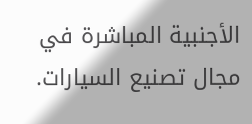الأجنبية المباشرة في مجال تصنيع السيارات.